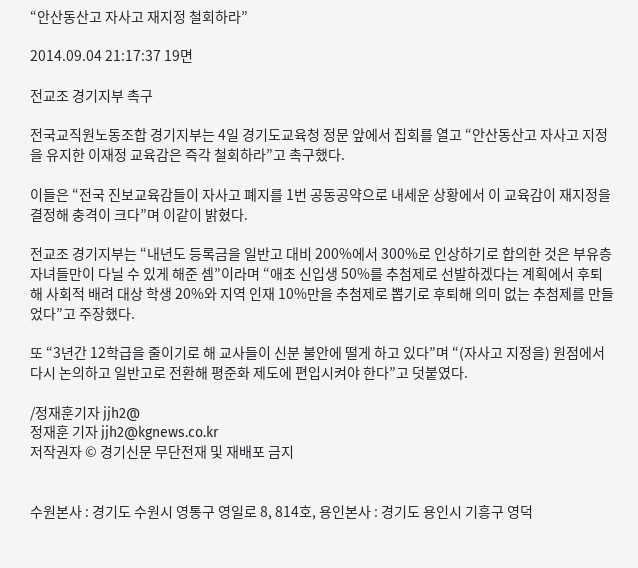“안산동산고 자사고 재지정 철회하라”

2014.09.04 21:17:37 19면

전교조 경기지부 촉구

전국교직원노동조합 경기지부는 4일 경기도교육청 정문 앞에서 집회를 열고 “안산동산고 자사고 지정을 유지한 이재정 교육감은 즉각 철회하라”고 촉구했다.

이들은 “전국 진보교육감들이 자사고 폐지를 1번 공동공약으로 내세운 상황에서 이 교육감이 재지정을 결정해 충격이 크다”며 이같이 밝혔다.

전교조 경기지부는 “내년도 등록금을 일반고 대비 200%에서 300%로 인상하기로 합의한 것은 부유층 자녀들만이 다닐 수 있게 해준 셈”이라며 “애초 신입생 50%를 추첨제로 선발하겠다는 계획에서 후퇴해 사회적 배려 대상 학생 20%와 지역 인재 10%만을 추첨제로 뽑기로 후퇴해 의미 없는 추첨제를 만들었다”고 주장했다.

또 “3년간 12학급을 줄이기로 해 교사들이 신분 불안에 떨게 하고 있다”며 “(자사고 지정을) 원점에서 다시 논의하고 일반고로 전환해 평준화 제도에 편입시켜야 한다”고 덧붙였다.

/정재훈기자 jjh2@
정재훈 기자 jjh2@kgnews.co.kr
저작권자 © 경기신문 무단전재 및 재배포 금지


수원본사 : 경기도 수원시 영통구 영일로 8, 814호, 용인본사 : 경기도 용인시 기흥구 영덕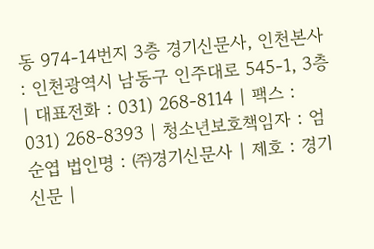동 974-14번지 3층 경기신문사, 인천본사 : 인천광역시 남동구 인주대로 545-1, 3층 | 대표전화 : 031) 268-8114 | 팩스 : 031) 268-8393 | 청소년보호책임자 : 엄순엽 법인명 : ㈜경기신문사 | 제호 : 경기신문 |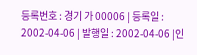등록번호 : 경기 가 00006 | 등록일 : 2002-04-06 | 발행일 : 2002-04-06 |인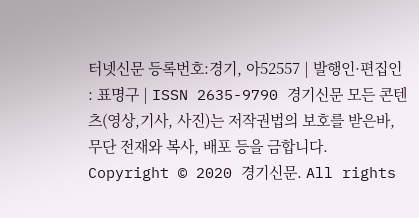터넷신문 등록번호:경기, 아52557 | 발행인·편집인 : 표명구 | ISSN 2635-9790 경기신문 모든 콘텐츠(영상,기사, 사진)는 저작권법의 보호를 받은바, 무단 전재와 복사, 배포 등을 금합니다. Copyright © 2020 경기신문. All rights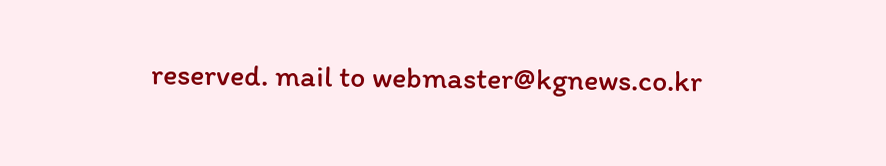reserved. mail to webmaster@kgnews.co.kr